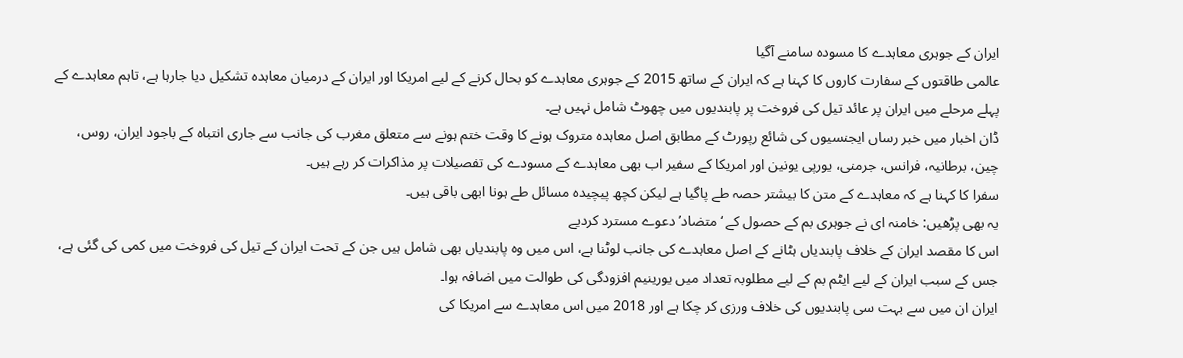ایران کے جوہری معاہدے کا مسودہ سامنے آگیا
عالمی طاقتوں کے سفارت کاروں کا کہنا ہے کہ ایران کے ساتھ 2015 کے جوہری معاہدے کو بحال کرنے کے لیے امریکا اور ایران کے درمیان معاہدہ تشکیل دیا جارہا ہے، تاہم معاہدے کے پہلے مرحلے میں ایران پر عائد تیل کی فروخت پر پابندیوں میں چھوٹ شامل نہیں ہے۔
ڈان اخبار میں خبر رساں ایجنسیوں کی شائع رپورٹ کے مطابق اصل معاہدہ متروک ہونے کا وقت ختم ہونے سے متعلق مغرب کی جانب سے جاری انتباہ کے باجود ایران، روس، چین، برطانیہ، فرانس، جرمنی، یورپی یونین اور امریکا کے سفیر اب بھی معاہدے کے مسودے کی تفصیلات پر مذاکرات کر رہے ہیں۔
سفرا کا کہنا ہے کہ معاہدے کے متن کا بیشتر حصہ طے پاگیا ہے لیکن کچھ پیچیدہ مسائل طے ہونا ابھی باقی ہیں۔
یہ بھی پڑھیں: خامنہ ای نے جوہری بم کے حصول کے ‘متضاد’ دعوے مسترد کردیے
اس کا مقصد ایران کے خلاف پابندیاں ہٹانے کے اصل معاہدے کی جانب لوٹنا ہے، اس میں وہ پابندیاں بھی شامل ہیں جن کے تحت ایران کے تیل کی فروخت میں کمی کی گئی ہے، جس کے سبب ایران کے لیے ایٹم بم کے لیے مطلوبہ تعداد میں یورینیم افزودگی کی طوالت میں اضافہ ہوا۔
ایران ان میں سے بہت سی پابندیوں کی خلاف ورزی کر چکا ہے اور 2018 میں اس معاہدے سے امریکا کی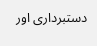دستبرداری اور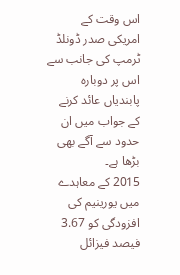اس وقت کے امریکی صدر ڈونلڈ ٹرمپ کی جانب سے اس پر دوبارہ پابندیاں عائد کرنے کے جواب میں ان حدود سے آگے بھی بڑھا ہے۔
2015 کے معاہدے میں یورینیم کی افزودگی کو 3.67 فیصد فیزائل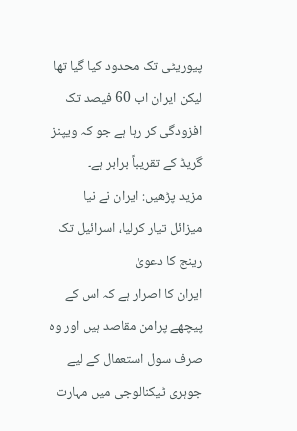پیوریٹی تک محدود کیا گیا تھا لیکن ایران اب 60 فیصد تک افزودگی کر رہا ہے جو کہ ویپنز گریڈ کے تقریباً برابر ہے۔
مزید پڑھیں: ایران نے نیا میزائل تیار کرلیا، اسرائیل تک رینج کا دعویٰ
ایران کا اصرار ہے کہ اس کے پیچھے پرامن مقاصد ہیں اور وہ صرف سول استعمال کے لیے جوہری ٹیکنالوجی میں مہارت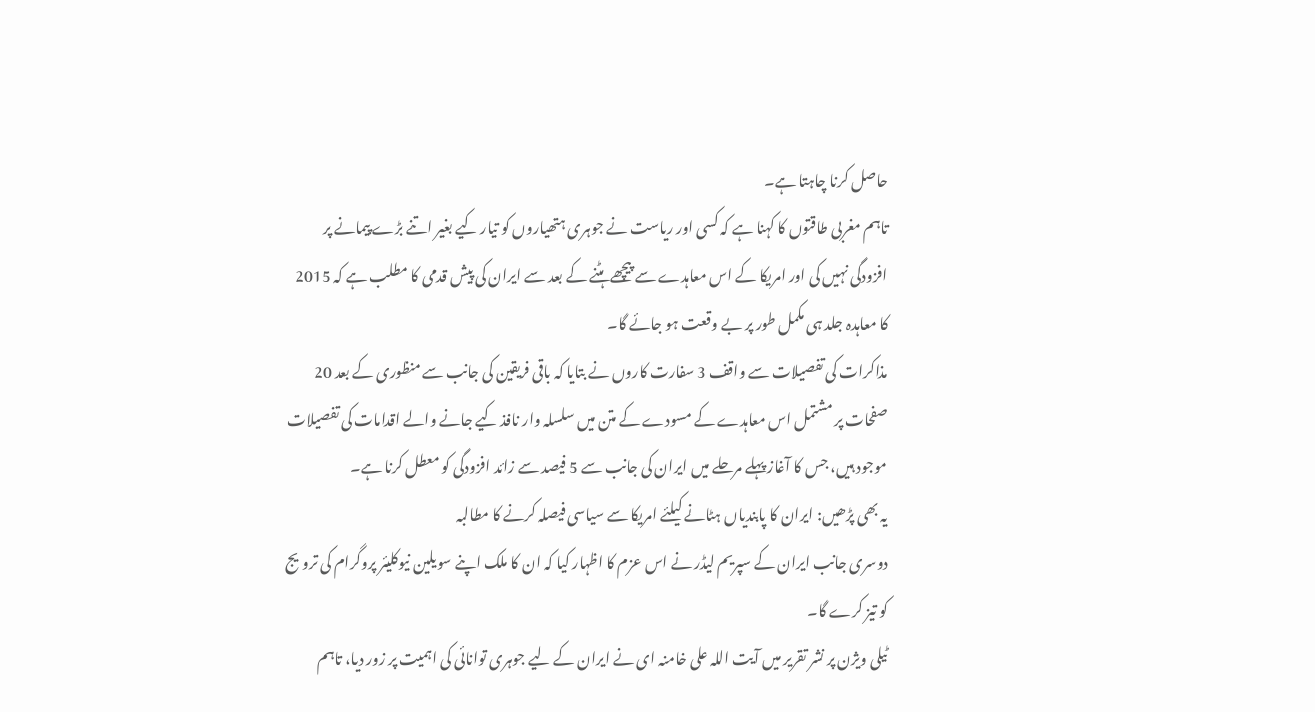حاصل کرنا چاہتا ہے۔
تاہم مغربی طاقتوں کا کہنا ہے کہ کسی اور ریاست نے جوہری ہتھیاروں کو تیار کیے بغیر اتنے بڑے پیمانے پر افزودگی نہیں کی اور امریکا کے اس معاہدے سے پیچھے ہٹنے کے بعد سے ایران کی پیش قدمی کا مطلب ہے کہ 2015 کا معاہدہ جلد ہی مکمل طور پر بے وقعت ہو جائے گا۔
مذاکرات کی تفصیلات سے واقف 3 سفارت کاروں نے بتایا کہ باقی فریقین کی جانب سے منظوری کے بعد 20 صفحات پر مشتمل اس معاہدے کے مسودے کے متن میں سلسلہ وار نافذ کیے جانے والے اقدامات کی تفصیلات موجود ہیں، جس کا آغاز پہلے مرحلے میں ایران کی جانب سے 5 فیصد سے زائد افزودگی کو معطل کرنا ہے۔
یہ بھی پڑھیں: ایران کا پابندیاں ہٹانے کیلئے امریکا سے سیاسی فیصلہ کرنے کا مطالبہ
دوسری جانب ایران کے سپریم لیڈر نے اس عزم کا اظہار کیا کہ ان کا ملک اپنے سویلین نیوکلیئر پروگرام کی ترویج کو تیز کرے گا۔
ٹیلی ویژن پر نشر تقریر میں آیت اللہ علی خامنہ ای نے ایران کے لیے جوہری توانائی کی اہمیت پر زور دیا، تاہم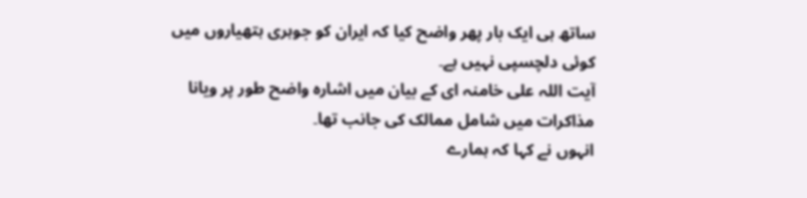ساتھ ہی ایک بار پھر واضح کیا کہ ایران کو جوہری ہتھیاروں میں کوئی دلچسپی نہیں ہے۔
آیت اللہ علی خامنہ ای کے بیان میں اشارہ واضح طور پر ویانا مذاکرات میں شامل ممالک کی جانب تھا۔
انہوں نے کہا کہ ہمارے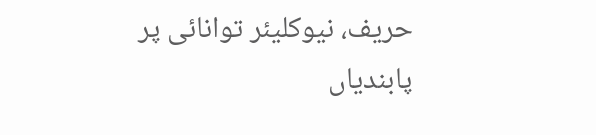حریف، نیوکلیئر توانائی پر پابندیاں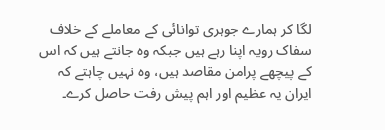لگا کر ہمارے جوہری توانائی کے معاملے کے خلاف سفاک رویہ اپنا رہے ہیں جبکہ وہ جانتے ہیں کہ اس کے پیچھے پرامن مقاصد ہیں، وہ نہیں چاہتے کہ ایران یہ عظیم اور اہم پیش رفت حاصل کرے۔